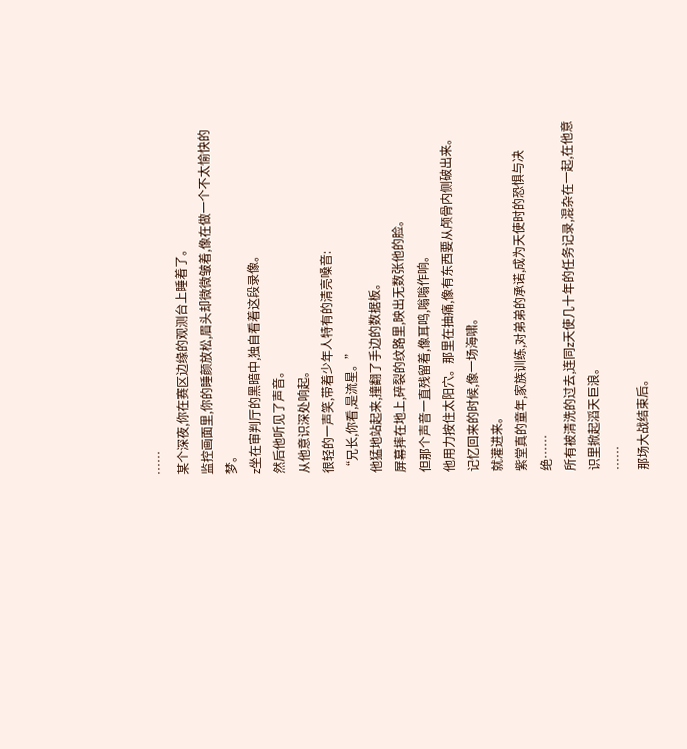……
某个深夜,你在赛区边缘的观测台上睡着了。
监控画面里,你的睡颜放松,眉头却微微皱着,像在做一个不太愉快的梦。
z坐在审判厅的黑暗中,独自看着这段录像。
然后他听见了声音。
从他意识深处响起。
很轻的一声笑,带着少年人特有的清亮嗓音:
“兄长,你看,是流星。”
他猛地站起来,撞翻了手边的数据板。
屏幕摔在地上,碎裂的纹路里,映出无数张他的脸。
但那个声音一直残留着,像耳鸣,嗡嗡作响。
他用力按住太阳穴。那里在抽痛,像有东西要从颅骨内侧破出来。
记忆回来的时候,像一场海啸。
就灌进来。
紫堂真的童年,家族训练,对弟弟的承诺,成为天使时的恐惧与决绝……
所有被清洗的过去,连同z天使几十年的任务记录,混杂在一起,在他意识里掀起滔天巨浪。
……
那场大战结束后。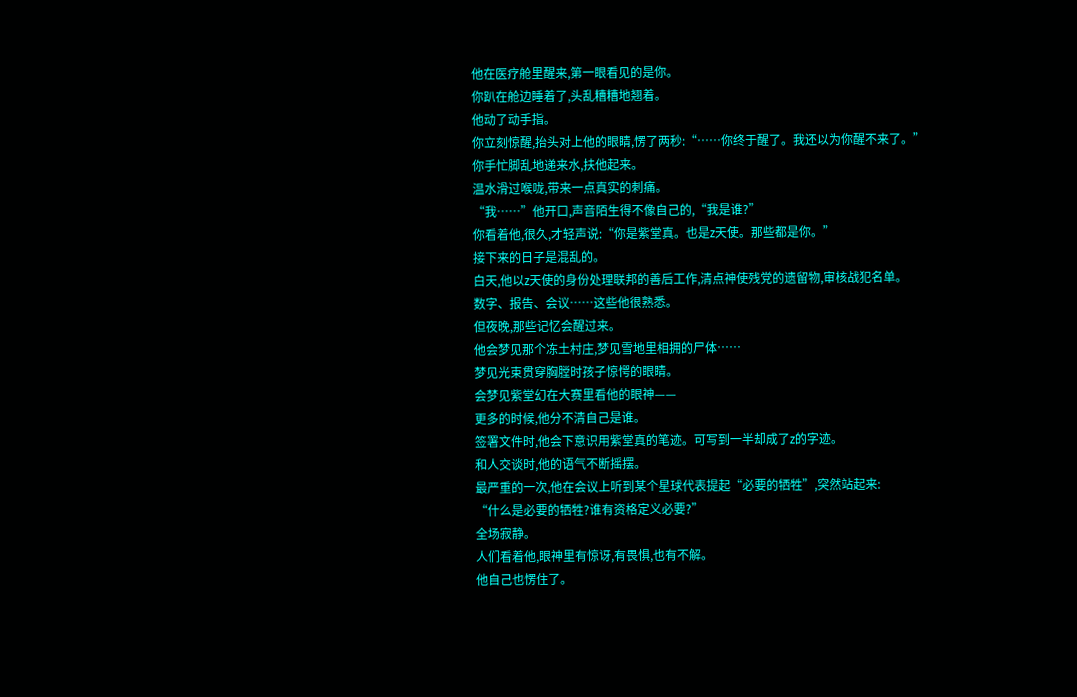他在医疗舱里醒来,第一眼看见的是你。
你趴在舱边睡着了,头乱糟糟地翘着。
他动了动手指。
你立刻惊醒,抬头对上他的眼睛,愣了两秒:“……你终于醒了。我还以为你醒不来了。”
你手忙脚乱地递来水,扶他起来。
温水滑过喉咙,带来一点真实的刺痛。
“我……”他开口,声音陌生得不像自己的,“我是谁?”
你看着他,很久,才轻声说:“你是紫堂真。也是z天使。那些都是你。”
接下来的日子是混乱的。
白天,他以z天使的身份处理联邦的善后工作,清点神使残党的遗留物,审核战犯名单。
数字、报告、会议……这些他很熟悉。
但夜晚,那些记忆会醒过来。
他会梦见那个冻土村庄,梦见雪地里相拥的尸体……
梦见光束贯穿胸膛时孩子惊愕的眼睛。
会梦见紫堂幻在大赛里看他的眼神——
更多的时候,他分不清自己是谁。
签署文件时,他会下意识用紫堂真的笔迹。可写到一半却成了z的字迹。
和人交谈时,他的语气不断摇摆。
最严重的一次,他在会议上听到某个星球代表提起“必要的牺牲”,突然站起来:
“什么是必要的牺牲?谁有资格定义必要?”
全场寂静。
人们看着他,眼神里有惊讶,有畏惧,也有不解。
他自己也愣住了。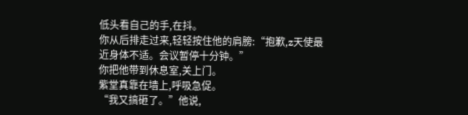低头看自己的手,在抖。
你从后排走过来,轻轻按住他的肩膀:“抱歉,z天使最近身体不适。会议暂停十分钟。”
你把他带到休息室,关上门。
紫堂真靠在墙上,呼吸急促。
“我又搞砸了。”他说,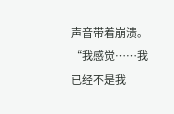声音带着崩溃。
“我感觉……我已经不是我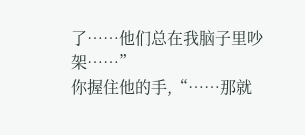了……他们总在我脑子里吵架……”
你握住他的手,“……那就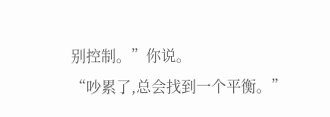别控制。”你说。
“吵累了,总会找到一个平衡。”